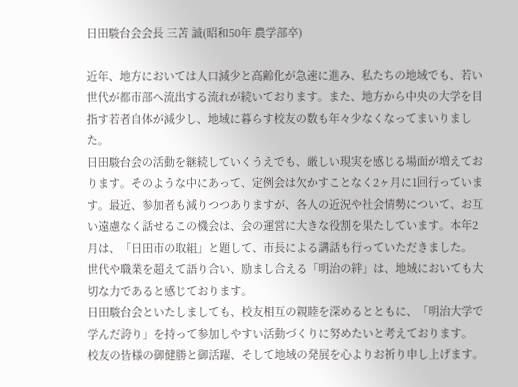日田駿台会会長 三苫 誠(昭和50年 農学部卒)

近年、地方においては人口減少と高齢化が急速に進み、私たちの地域でも、若い世代が都市部へ流出する流れが続いております。また、地方から中央の大学を目指す若者自体が減少し、地域に暮らす校友の数も年々少なくなってまいりました。
日田駿台会の活動を継続していくうえでも、厳しい現実を感じる場面が増えております。そのような中にあって、定例会は欠かすことなく2ヶ月に1回行っています。最近、参加者も減りつつありますが、各人の近況や社会情勢について、お互い遠慮なく話せるこの機会は、会の運営に大きな役割を果たしています。本年2月は、「日田市の取組」と題して、市長による講話も行っていただきました。
世代や職業を超えて語り合い、励まし合える「明治の絆」は、地域においても大切な力であると感じております。
日田駿台会といたしましても、校友相互の親睦を深めるとともに、「明治大学で学んだ誇り」を持って参加しやすい活動づくりに努めたいと考えております。
校友の皆様の御健勝と御活躍、そして地域の発展を心よりお祈り申し上げます。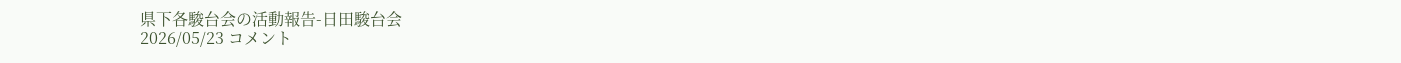県下各駿台会の活動報告-日田駿台会
2026/05/23 コメント